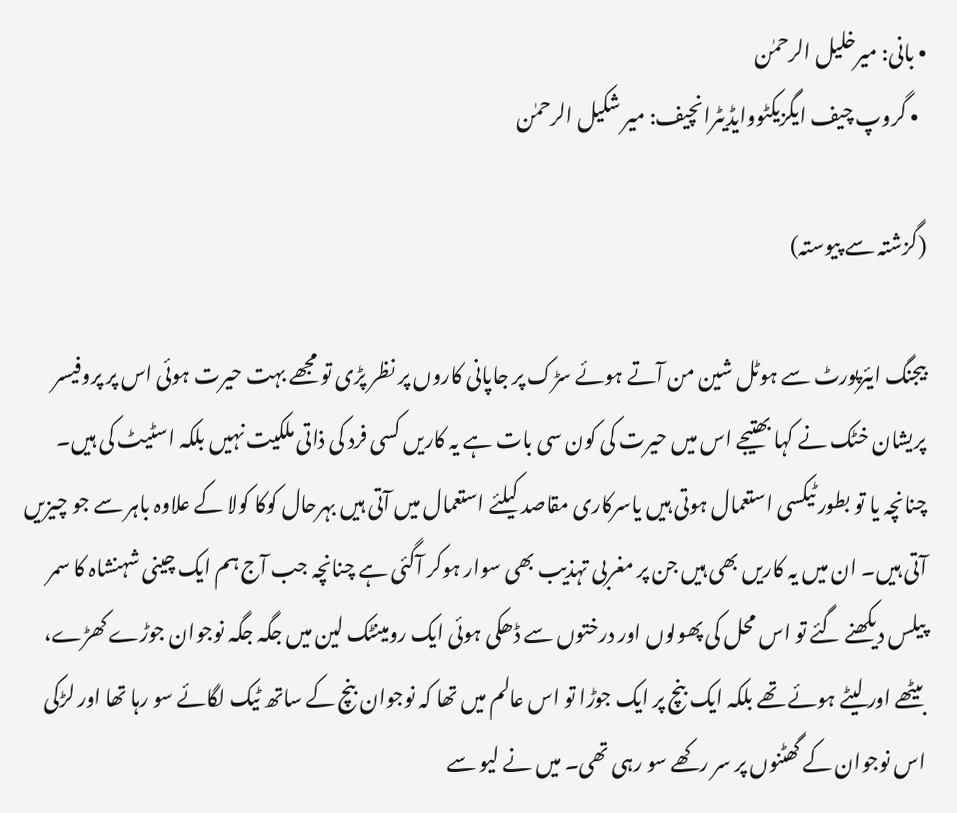• بانی: میرخلیل الرحمٰن
  • گروپ چیف ایگزیکٹووایڈیٹرانچیف: میر شکیل الرحمٰن

(گزشتہ سے پیوستہ)

بیجنگ ایئرپورٹ سے ہوٹل شین من آتے ہوئے سڑک پر جاپانی کاروں پر نظر پڑی تو مجھے بہت حیرت ہوئی اس پر پروفیسر پریشان خٹک نے کہا بھتیجے اس میں حیرت کی کون سی بات ہے یہ کاریں کسی فرد کی ذاتی ملکیت نہیں بلکہ اسٹیٹ کی ہیں۔ چنانچہ یا تو بطور ٹیکسی استعمال ہوتی ہیں یاسرکاری مقاصد کیلئے استعمال میں آتی ہیں بہرحال کوکا کولا کے علاوہ باہر سے جو چیزیں آتی ہیں۔ ان میں یہ کاریں بھی ہیں جن پر مغربی تہذیب بھی سوار ہوکر آگئی ہے چنانچہ جب آج ہم ایک چینی شہنشاہ کا سمر پیلس دیکھنے گئے تو اس محل کی پھولوں اور درختوں سے ڈھکی ہوئی ایک رومینٹک لین میں جگہ جگہ نوجوان جوڑے کھڑے، بیٹھے اور لیٹے ہوئے تھے بلکہ ایک بنچ پر ایک جوڑا تو اس عالم میں تھا کہ نوجوان بنچ کے ساتھ ٹیک لگائے سو رہا تھا اور لڑکی اس نوجوان کے گھٹنوں پر سر رکھے سو رہی تھی۔ میں نے لیو سے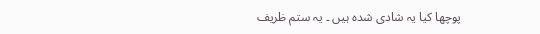پوچھا کیا یہ شادی شدہ ہیں ۔ یہ ستم ظریف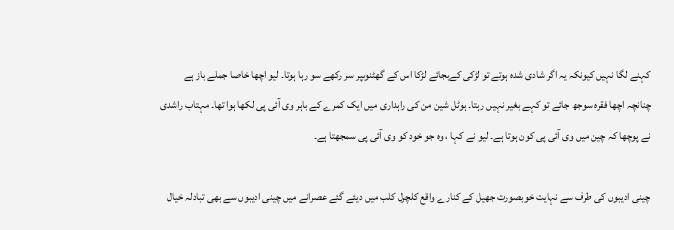کہنے لگا نہیں کیونکہ یہ اگر شادی شدہ ہوتے تو لڑکی کےبجائے لڑکا اس کے گھٹنوںپر سر رکھے سو رہا ہوتا۔ لیو اچھا خاصا جملے باز ہے چنانچہ اچھا فقرہ سوجھ جائے تو کہے بغیر نہیں رہتا۔ ہوٹل شین من کی راہداری میں ایک کمرے کے باہر وی آئی پی لکھا ہوا تھا۔ مہتاب راشدی نے پوچھا کہ چین میں وی آئی پی کون ہوتا ہے۔ لیو نے کہا ، وہ جو خود کو وی آئی پی سمجھتا ہے۔

چینی ادیبوں کی طرف سے نہایت خوبصورت جھیل کے کنارے واقع کلچرل کلب میں دیئے گئے عصرانے میں چینی ادیبوں سے بھی تبادلہ خیال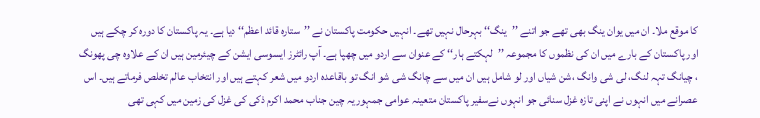کا موقع ملا۔ ان میں یوان ینگ بھی تھے جو اتنے ’’ینگ‘‘ بہرحال نہیں تھے۔ انہیں حکومت پاکستان نے ’’ستارہ قائد اعظم‘‘ دیا ہے۔ یہ پاکستان کا دورہ کر چکے ہیں اور پاکستان کے بارے میں ان کی نظموں کا مجموعہ ’’لہکتے ہار‘‘ کے عنوان سے اردو میں چھپا ہے۔ آپ رائٹرز ایسوسی ایشن کے چیئرمین ہیں ان کے علاوہ چی پھونگ ، چیانگ تہہ لنگ، لی شی وانگ ،شن شیاں اور لو شامل ہیں ان میں سے چانگ شی شو انگ تو باقاعدہ اردو میں شعر کہتے ہیں اور انتخاب عالم تخلص فرماتے ہیں۔ اس عصرانے میں انہوں نے اپنی تازہ غزل سنائی جو انہوں نےسفیر پاکستان متعینہ عوامی جمہوریہ چین جناب محمد اکرم ذکی کی غزل کی زمین میں کہی تھی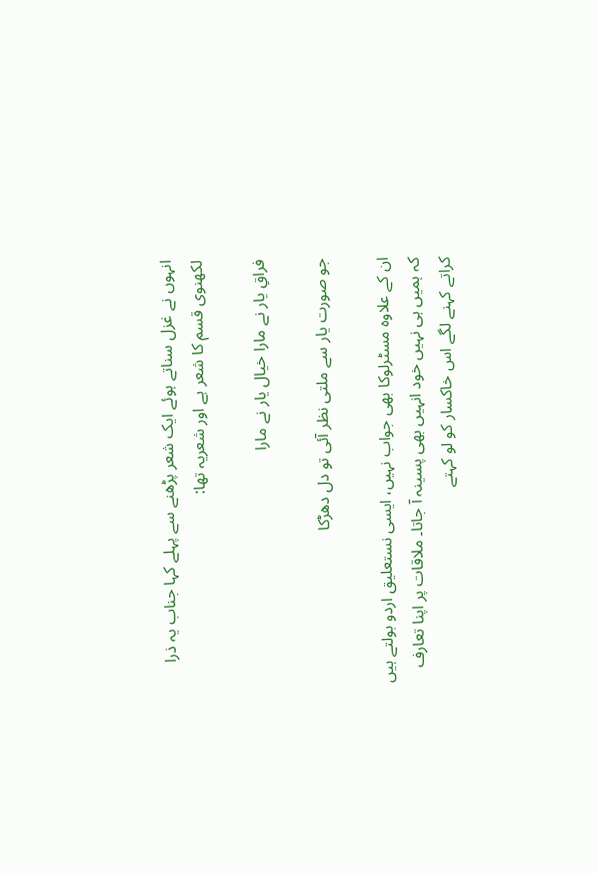انہوں نے غزل سناتے ہوئے ایک شعر پڑھنے سے پہلے کہا جناب یہ ذرا لکھنوی قسم کا شعر ہے اور شعریہ تھا:

فراقِ یار نے مارا خیال یار نے مارا

جو صورت یار سے ملتی نظر آئی تو دل دھڑکا

ان کے علاوہ مسٹرلوکا بھی جواب نہیں، ایسی نستعلیق اردو بولتے ہیں کہ ہمیں ہی نہیں خود انہیں بھی پسینہ آ جاتا۔ ملاقات پر اپنا تعارف کراتے کہنے لگے اس خاکسار کو لو کہتے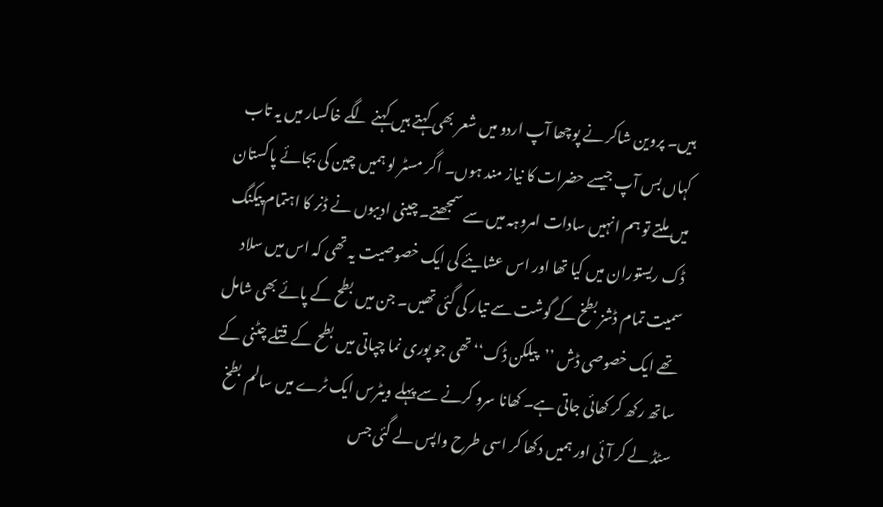ہیں۔ پروین شاکر نے پوچھا آپ اردو میں شعر بھی کہتے ہیں کہنے لگے خاکسار میں یہ تاب کہاں بس آپ جیسے حضرات کا نیاز مند ہوں۔ اگر مسٹر لو ہمیں چین کی بجائے پاکستان میں ملتے تو ہم انہیں سادات امروہہ میں سے سمجھتے۔ چینی ادیبوں نے ڈنر کا اہتمام پیکنگ ڈک ریستوران میں کیا تھا اور اس عشایئے کی ایک خصوصیت یہ تھی کہ اس میں سلاد سمیت تمام ڈشز بطخ کے گوشت سے تیار کی گئی تھیں۔ جن میں بطح کے پائے بھی شامل تھے ایک خصوصی ڈش ’’پیلکن ڈک‘‘ تھی جو پوری نما چپاتی میں بطح کے قتلے چٹنی کے ساتھ رکھ کر کھائی جاتی ہے۔ کھانا سرو کرنے سے پہلے ویٹرس ایک ٹرے میں سالم بطخ سٹڈ لے کر آئی اور ہمیں دکھا کر اسی طرح واپس لے گئی جس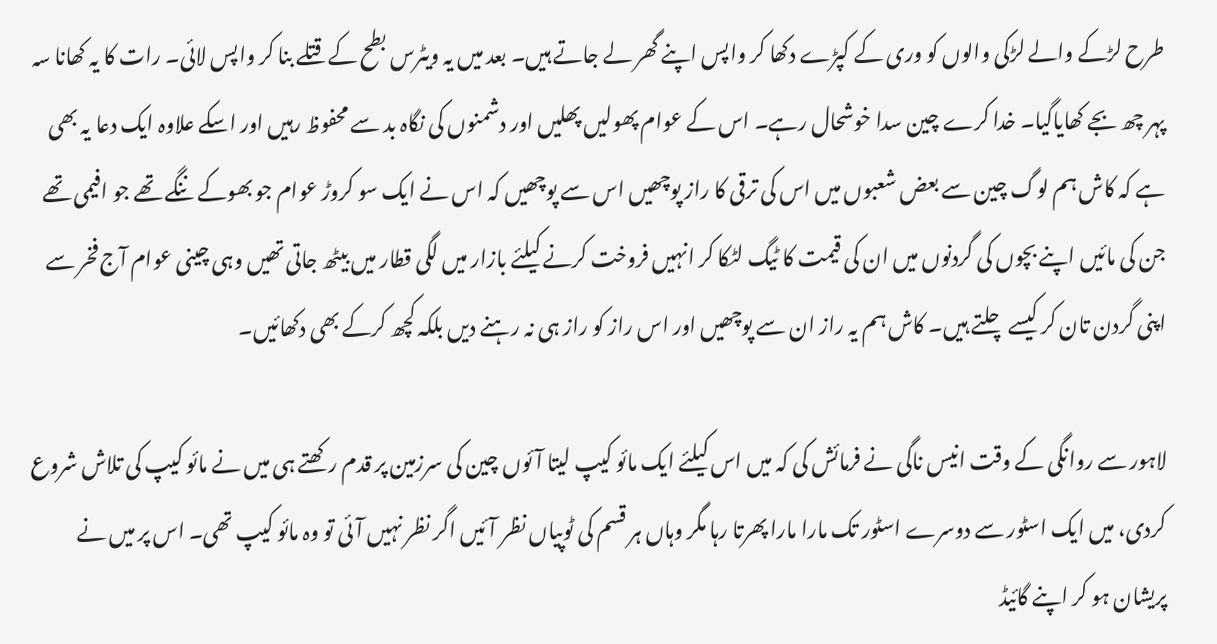طرح لڑکے والے لڑکی والوں کو وری کے کپڑے دکھا کر واپس اپنے گھر لے جاتے ہیں۔ بعد میں یہ ویٹرس بطح کے قتلے بنا کر واپس لائی۔ رات کا یہ کھانا سہ پہر چھ بجے کھایاگیا۔ خدا کرے چین سدا خوشحال رہے۔ اس کے عوام پھولیں پھلیں اور دشمنوں کی نگاہ بد سے محفوظ رہیں اور اسکے علاوہ ایک دعا یہ بھی ہے کہ کاش ہم لوگ چین سے بعض شعبوں میں اس کی ترقی کا راز پوچھیں اس سے پوچھیں کہ اس نے ایک سو کروڑ عوام جو بھوکے ننگے تھے جو افیمی تھے جن کی مائیں اپنے بچوں کی گردنوں میں ان کی قیمت کا ٹیگ لٹکا کر انہیں فروخت کرنے کیلئے بازار میں لگی قطار میں بیٹھ جاتی تھیں وہی چینی عوام آج فخر سے اپنی گردن تان کر کیسے چلتے ہیں۔ کاش ہم یہ راز ان سے پوچھیں اور اس راز کو راز ہی نہ رہنے دیں بلکہ کچھ کرکے بھی دکھائیں۔

لاہور سے روانگی کے وقت انیس ناگی نے فرمائش کی کہ میں اس کیلئے ایک مائو کیپ لیتا آئوں چین کی سرزمین پر قدم رکھتے ہی میں نے مائو کیپ کی تلاش شروع کردی، میں ایک اسٹور سے دوسرے اسٹور تک مارا مارا پھرتا رہا مگر وہاں ہر قسم کی ٹوپیاں نظر آئیں اگر نظر نہیں آئی تو وہ مائو کیپ تھی۔ اس پر میں نے پریشان ہو کر اپنے گائیڈ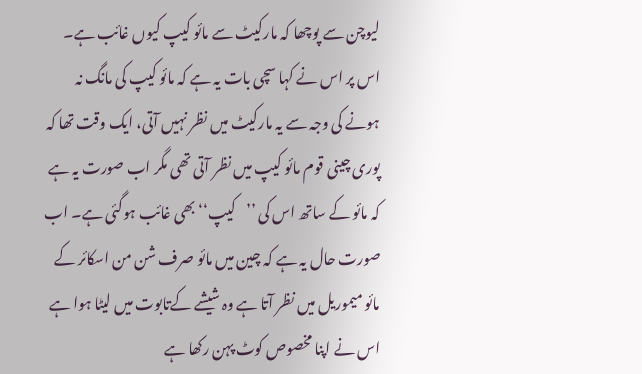لیوچن سے پوچھا کہ مارکیٹ سے مائو کیپ کیوں غائب ہے۔ اس پر اس نے کہا سچی بات یہ ہے کہ مائو کیپ کی مانگ نہ ہونے کی وجہ سے یہ مارکیٹ میں نظر نہیں آتی، ایک وقت تھا کہ پوری چینی قوم مائو کیپ میں نظر آتی تھی مگر اب صورت یہ ہے کہ مائو کے ساتھ اس کی ’’کیپ‘‘ بھی غائب ہوگئی ہے۔ اب صورت حال یہ ہے کہ چین میں مائو صرف شن من اسکائر کے مائو میموریل میں نظر آتا ہے وہ شیشے کےتابوت میں لیٹا ہوا ہے اس نے اپنا مخصوص کوٹ پہن رکھا ہے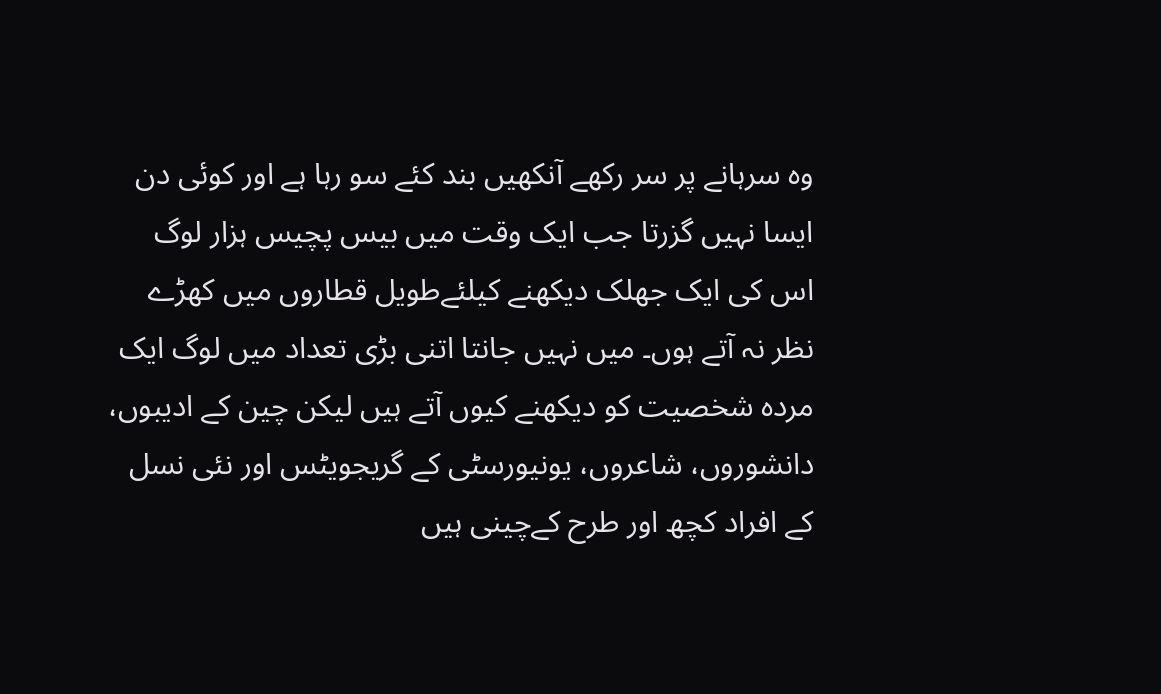وہ سرہانے پر سر رکھے آنکھیں بند کئے سو رہا ہے اور کوئی دن ایسا نہیں گزرتا جب ایک وقت میں بیس پچیس ہزار لوگ اس کی ایک جھلک دیکھنے کیلئےطویل قطاروں میں کھڑے نظر نہ آتے ہوں۔ میں نہیں جانتا اتنی بڑی تعداد میں لوگ ایک مردہ شخصیت کو دیکھنے کیوں آتے ہیں لیکن چین کے ادیبوں، دانشوروں، شاعروں، یونیورسٹی کے گریجویٹس اور نئی نسل کے افراد کچھ اور طرح کےچینی ہیں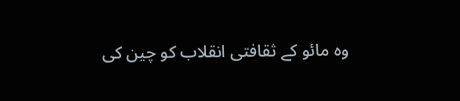وہ مائو کے ثقافتی انقلاب کو چین کی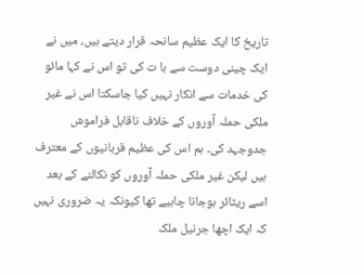تاریخ کا ایک عظیم سانحہ قرار دیتے ہیں، میں نے ایک چینی دوست سے با ت کی تو اس نے کہا مائو کی خدمات سے انکار نہیں کیا جاسکتا اس نے غیر ملکی حملہ آوروں کے خلاف ناقابل فراموش جدوجہد کی۔ ہم اس کی عظیم قربانیوں کے معترف ہیں لیکن غیر ملکی حملہ آوروں کو نکالنے کے بعد اسے ریٹائر ہوجانا چاہیے تھا کیونکہ یہ ضروری نہیں کہ ایک اچھا جرنیل ملک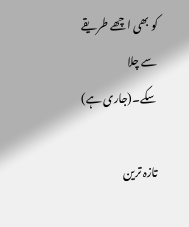کو بھی اچھے طریقے سے چلا سکے۔(جاری ہے)

تازہ ترین